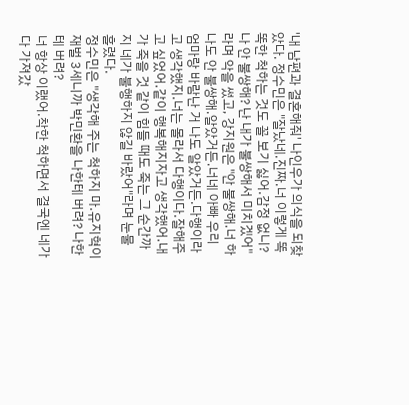'내 남편과 결혼해줘' 나인우가 의식을 되찾았다. 정수민은 "잘났네.진짜.너 이렇게 똑똑한 척하는 것도 꼴 보기 싫어.감정 없니?
나 안 불쌍해? 난 내가 불쌍해서 미치겠어"라며 악을 썼고, 강지원은 "안 불쌍해.너 하나도 안 불쌍해.알았거든.너네 아빠 우리 엄마랑 바람난 거 나도 알았거든.다행이라고 생각했지.너는 몰라서 다행이다.잘해주고 싶었어.같이 행복해지자고 생각했어.내가 죽을 것 같이 힘들 때도 죽는 그 순간까지 네가 불행하지 않길 바랐어"라며 눈물 흘렸다.
정수민은 "생각해 주는 척하지 마.유지혁이 재벌 3세니까 박민환을 나한테 버려? 나한테 버려?
너 항상 이랬어.착한 척하면서 결국엔 네가 다 가져갔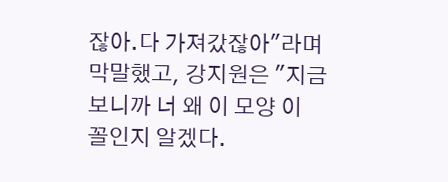잖아.다 가져갔잖아"라며 막말했고, 강지원은 "지금 보니까 너 왜 이 모양 이 꼴인지 알겠다.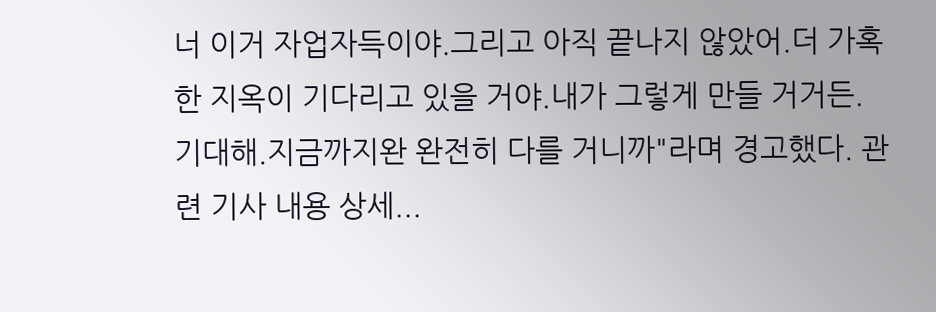너 이거 자업자득이야.그리고 아직 끝나지 않았어.더 가혹한 지옥이 기다리고 있을 거야.내가 그렇게 만들 거거든.기대해.지금까지완 완전히 다를 거니까"라며 경고했다. 관련 기사 내용 상세...